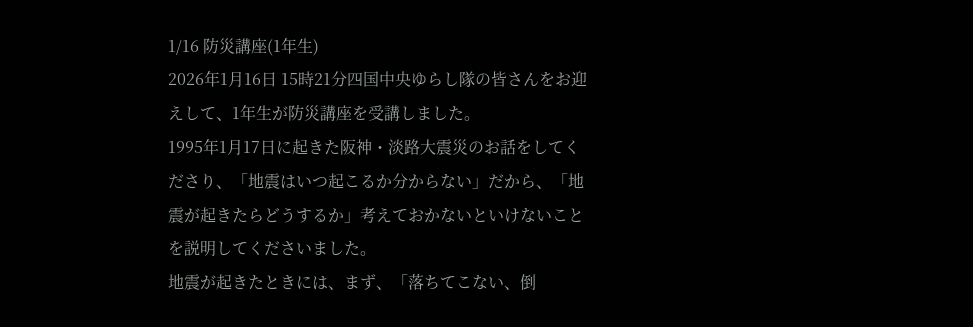1/16 防災講座(1年生)
2026年1月16日 15時21分四国中央ゆらし隊の皆さんをお迎えして、1年生が防災講座を受講しました。
1995年1月17日に起きた阪神・淡路大震災のお話をしてくださり、「地震はいつ起こるか分からない」だから、「地震が起きたらどうするか」考えておかないといけないことを説明してくださいました。
地震が起きたときには、まず、「落ちてこない、倒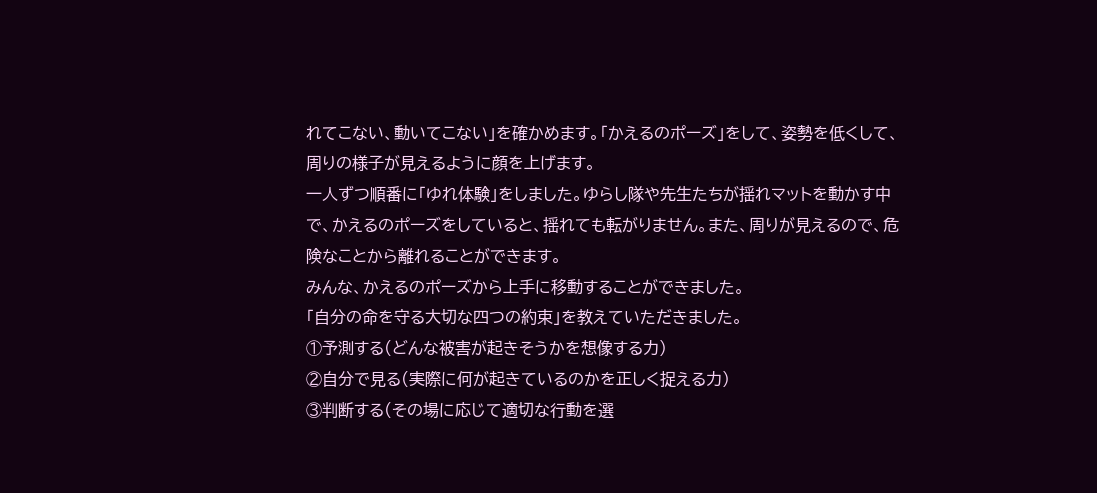れてこない、動いてこない」を確かめます。「かえるのポーズ」をして、姿勢を低くして、周りの様子が見えるように顔を上げます。
一人ずつ順番に「ゆれ体験」をしました。ゆらし隊や先生たちが揺れマットを動かす中で、かえるのポーズをしていると、揺れても転がりません。また、周りが見えるので、危険なことから離れることができます。
みんな、かえるのポーズから上手に移動することができました。
「自分の命を守る大切な四つの約束」を教えていただきました。
①予測する(どんな被害が起きそうかを想像する力)
②自分で見る(実際に何が起きているのかを正しく捉える力)
③判断する(その場に応じて適切な行動を選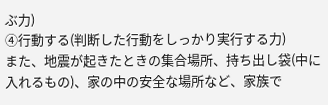ぶ力)
④行動する(判断した行動をしっかり実行する力)
また、地震が起きたときの集合場所、持ち出し袋(中に入れるもの)、家の中の安全な場所など、家族で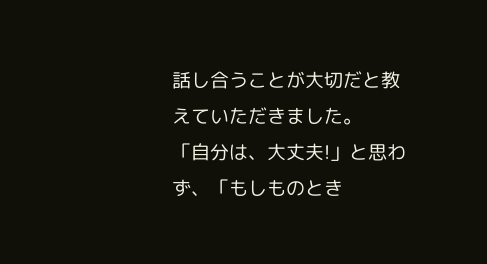話し合うことが大切だと教えていただきました。
「自分は、大丈夫!」と思わず、「もしものとき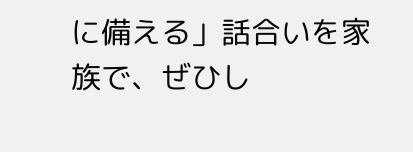に備える」話合いを家族で、ぜひし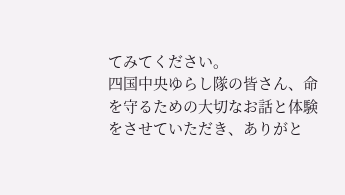てみてください。
四国中央ゆらし隊の皆さん、命を守るための大切なお話と体験をさせていただき、ありがと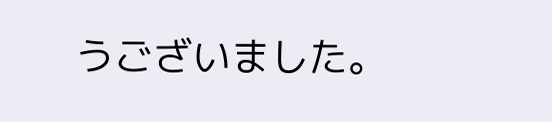うございました。